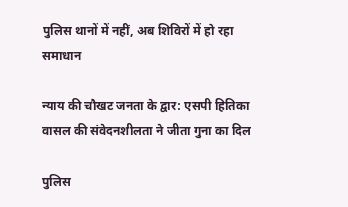पुलिस थानों में नहीं, अब शिविरों में हो रहा समाधान

न्याय की चौखट जनता के द्वार: एसपी हितिका वासल की संवेदनशीलता ने जीता गुना का दिल

पुलिस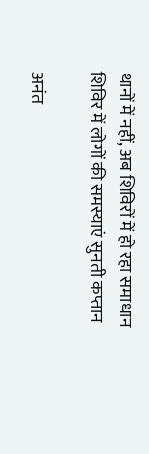थानों में नहीं, अब शिविरों में हो रहा समाधान
शिविर में लोगों की समस्याएं सुनती कप्तान

अनंत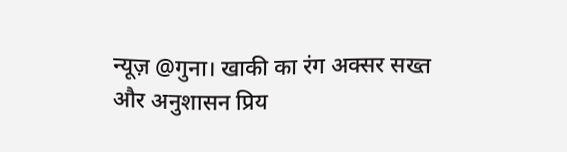न्यूज़ @गुना। खाकी का रंग अक्सर सख्त और अनुशासन प्रिय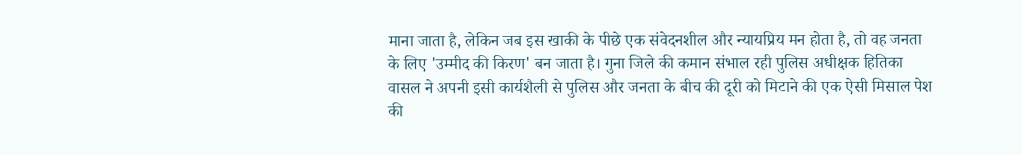माना जाता है, लेकिन जब इस खाकी के पीछे एक संवेदनशील और न्यायप्रिय मन होता है, तो वह जनता के लिए 'उम्मीद की किरण' बन जाता है। गुना जिले की कमान संभाल रही पुलिस अधीक्षक हितिका वासल ने अपनी इसी कार्यशैली से पुलिस और जनता के बीच की दूरी को मिटाने की एक ऐसी मिसाल पेश की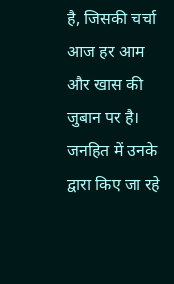है, जिसकी चर्चा आज हर आम और खास की जुबान पर है। जनहित में उनके द्वारा किए जा रहे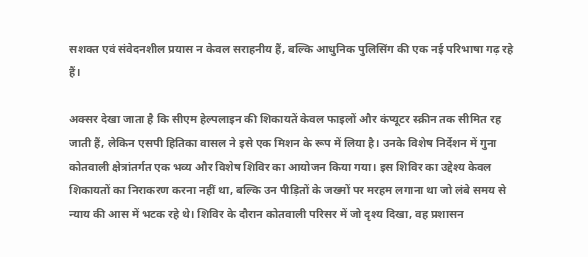सशक्त एवं संवेदनशील प्रयास न केवल सराहनीय हैं, बल्कि आधुनिक पुलिसिंग की एक नई परिभाषा गढ़ रहे हैं।

अक्सर देखा जाता है कि सीएम हेल्पलाइन की शिकायतें केवल फाइलों और कंप्यूटर स्क्रीन तक सीमित रह जाती हैं, लेकिन एसपी हितिका वासल ने इसे एक मिशन के रूप में लिया है। उनके विशेष निर्देशन में गुना कोतवाली क्षेत्रांतर्गत एक भव्य और विशेष शिविर का आयोजन किया गया। इस शिविर का उद्देश्य केवल शिकायतों का निराकरण करना नहीं था, बल्कि उन पीड़ितों के जख्मों पर मरहम लगाना था जो लंबे समय से न्याय की आस में भटक रहे थे। शिविर के दौरान कोतवाली परिसर में जो दृश्य दिखा, वह प्रशासन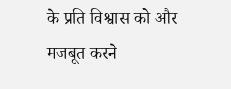के प्रति विश्वास को और मजबूत करने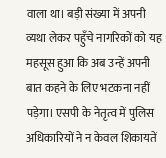वाला था। बड़ी संख्या में अपनी व्यथा लेकर पहुँचे नागरिकों को यह महसूस हुआ कि अब उन्हें अपनी बात कहने के लिए भटकना नहीं पड़ेगा। एसपी के नेतृत्व में पुलिस अधिकारियों ने न केवल शिकायतें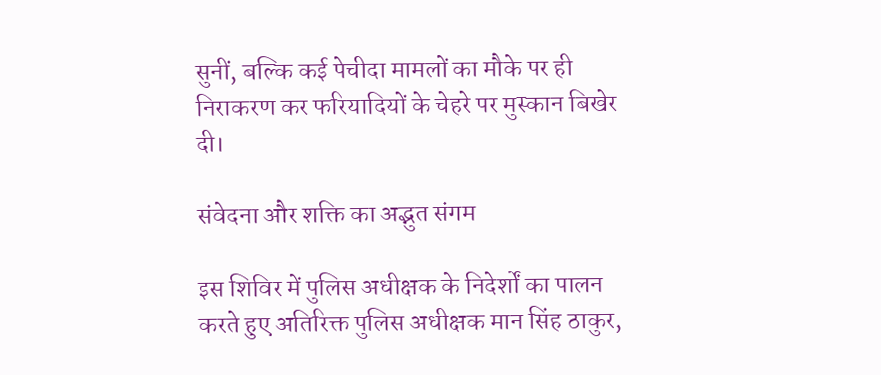सुनीं, बल्कि कई पेचीदा मामलों का मौके पर ही निराकरण कर फरियादियों के चेहरे पर मुस्कान बिखेर दी।

संवेदना और शक्ति का अद्भुत संगम

इस शिविर में पुलिस अधीक्षक के निदेर्शों का पालन करते हुए अतिरिक्त पुलिस अधीक्षक मान सिंह ठाकुर,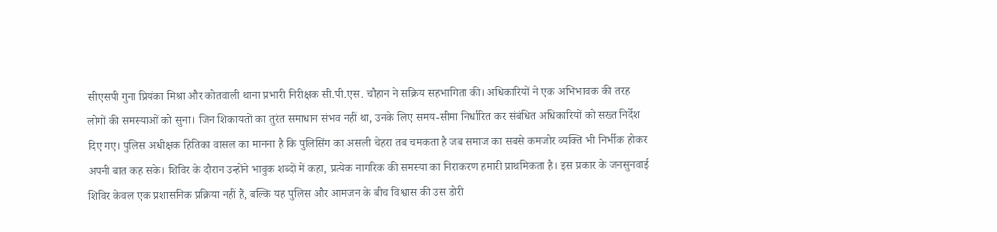सीएसपी गुना प्रियंका मिश्रा और कोतवाली थाना प्रभारी निरीक्षक सी.पी.एस. चौहान ने सक्रिय सहभागिता की। अधिकारियों ने एक अभिभावक की तरह लोगों की समस्याओं को सुना। जिन शिकायतों का तुरंत समाधान संभव नहीं था, उनके लिए समय-सीमा निर्धारित कर संबंधित अधिकारियों को सख्त निर्देश दिए गए। पुलिस अधीक्षक हितिका वासल का मानना है कि पुलिसिंग का असली चेहरा तब चमकता है जब समाज का सबसे कमजोर व्यक्ति भी निर्भीक होकर अपनी बात कह सके। शिविर के दौरान उन्होंने भावुक शब्दों में कहा, प्रत्येक नागरिक की समस्या का निराकरण हमारी प्राथमिकता है। इस प्रकार के जनसुनवाई शिविर केवल एक प्रशासनिक प्रक्रिया नहीं हैं, बल्कि यह पुलिस और आमजन के बीच विश्वास की उस डोरी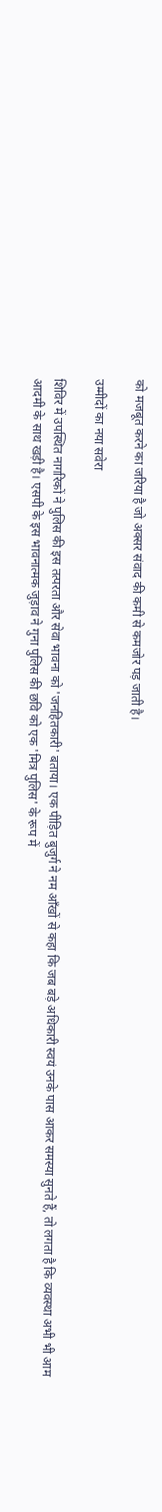को मजबूत करने का जरिया है जो अक्सर संवाद की कमी से कमजोर पड़ जाती है।

उम्मीदों का नया सवेरा

शिविर में उपस्थित नागरिकों ने पुलिस की इस तत्परता और सेवा भावना को 'जनहितकारी' बताया। एक पीड़ित बुजुर्ग ने नम आँखों से कहा कि जब बड़े अधिकारी स्वयं उनके पास आकर समस्या सुनते हैं, तो लगता है कि व्यवस्था अभी भी आम आदमी के साथ खड़ी है। एसपी के इस भावनात्मक जुड़ाव ने गुना पुलिस की छवि को एक 'मित्र पुलिस' के रूप में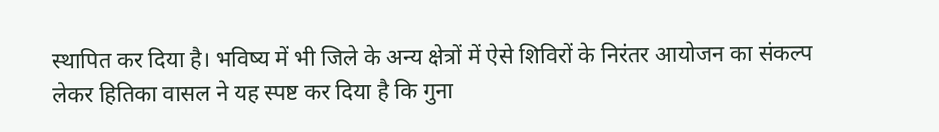स्थापित कर दिया है। भविष्य में भी जिले के अन्य क्षेत्रों में ऐसे शिविरों के निरंतर आयोजन का संकल्प लेकर हितिका वासल ने यह स्पष्ट कर दिया है कि गुना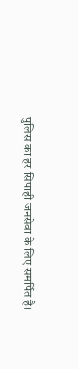पुलिस का हर सिपाही जनसेवा के लिए समर्पित है।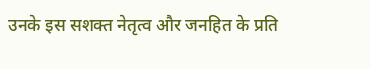उनके इस सशक्त नेतृत्व और जनहित के प्रति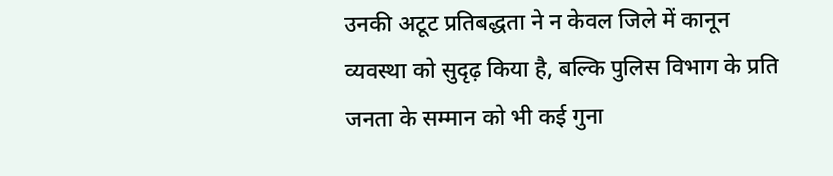उनकी अटूट प्रतिबद्धता ने न केवल जिले में कानून व्यवस्था को सुदृढ़ किया है, बल्कि पुलिस विभाग के प्रति जनता के सम्मान को भी कई गुना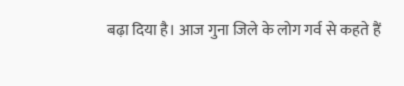बढ़ा दिया है। आज गुना जिले के लोग गर्व से कहते हैं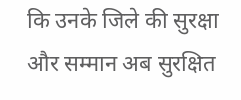कि उनके जिले की सुरक्षा और सम्मान अब सुरक्षित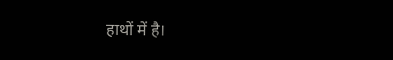हाथों में है।